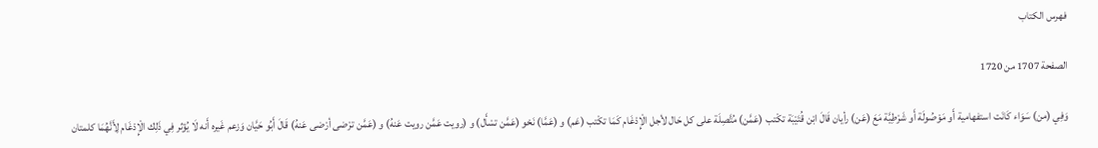فهرس الكتاب

الصفحة 1707 من 1720

وَفِي (من) سَوَاء كَانَت استفهامية أَو مَوْصُولَة أَو شَرْطِيَّة مَعَ (عَن) رأيان قَالَ ابْن قُتَيْبَة تكْتب (عَمَّن) مُتَّصِلَة على كل حَال لأجل الْإِدْغَام كَمَا تكْتب (عَم) و (عَمَّا) نَحْو (عَمَّن تسْأَل) و (رويت عَمَّن رويت عَنهُ) و (عَمَّن ترْضى أرْضى عَنهُ) قَالَ أَبُو حَيَّان وَزعم غَيره أَنه لَا يُؤثر فِي ذَلِك الْإِدْغَام لِأَنَّهُمَا كلمتان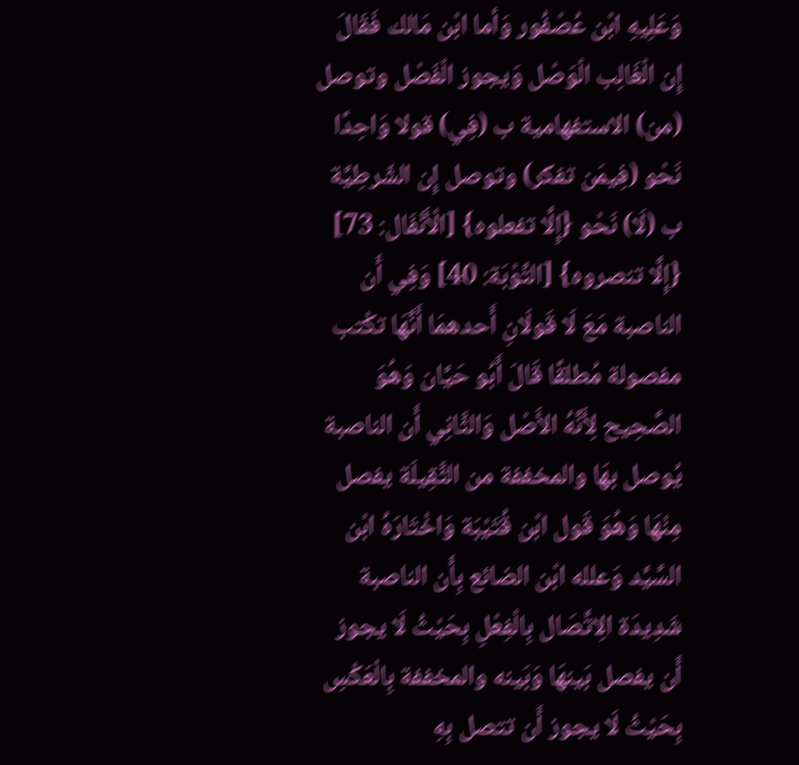وَعَلِيهِ ابْن عُصْفُور وَأما ابْن مَالك فَقَالَ إِن الْغَالِب الْوَصْل وَيجوز الْفَصْل وتوصل (من) الاستفهامية ب (فِي) قولا وَاحِدًا نَحْو (فِيمَن تفكر) وتوصل إِن الشّرطِيَّة ب (لَا) نَحْو {إِلَّا تفعلوه} [الْأَنْفَال: 73] {إِلَّا تنصروه} [التَّوْبَة: 40] وَفِي أَن الناصبة مَعَ لَا قَولَانِ أَحدهمَا أَنَّهَا تكْتب مفصولة مُطلقًا قَالَ أَبُو حَيَّان وَهُوَ الصَّحِيح لِأَنَّهُ الأَصْل وَالثَّانِي أَن الناصبة يُوصل بهَا والمخففة من الثَّقِيلَة يفصل مِنْهَا وَهُوَ قَول ابْن قُتَيْبَة وَاخْتَارَهُ ابْن السَّيِّد وَعلله ابْن الضائع بِأَن الناصبة شَدِيدَة الِاتِّصَال بِالْفِعْلِ بِحَيْثُ لَا يجوز أَن يفصل بَينهَا وَبَينه والمخففة بِالْعَكْسِ بِحَيْثُ لَا يجوز أَن تتصل بِهِ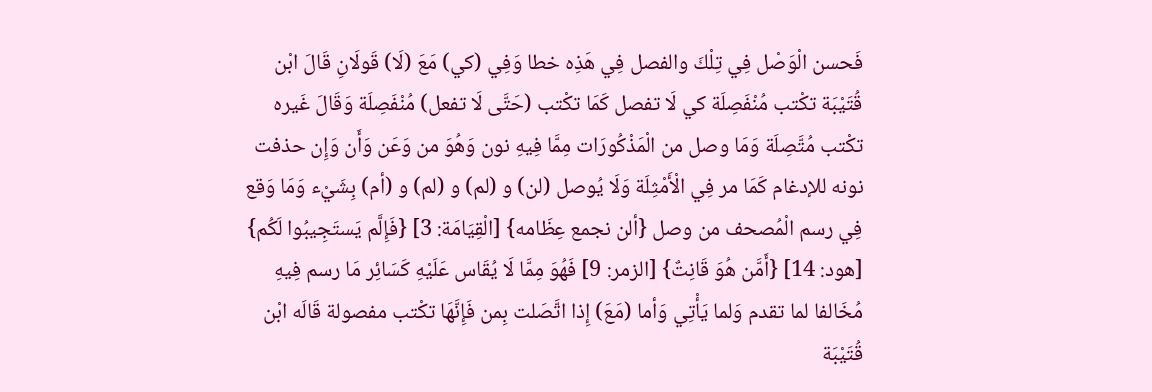فَحسن الْوَصْل فِي تِلْكَ والفصل فِي هَذِه خطا وَفِي (كي) مَعَ (لَا) قَولَانِ قَالَ ابْن قُتَيْبَة تكْتب مُنْفَصِلَة كي لَا تفصل كَمَا تكْتب (حَتَّى لَا تفعل) مُنْفَصِلَة وَقَالَ غَيره تكْتب مُتَّصِلَة وَمَا وصل من الْمَذْكُورَات مِمَّا فِيهِ نون وَهُوَ من وَعَن وَأَن وَإِن حذفت نونه للإدغام كَمَا مر فِي الْأَمْثِلَة وَلَا يُوصل (لن) و (لم) و (لم) و (أم) بِشَيْء وَمَا وَقع فِي رسم الْمُصحف من وصل {ألن نجمع عِظَامه} [الْقِيَامَة: 3] {فَإِلَّم يَستَجِيبُوا لَكُم} [هود: 14] {أَمَّن هُوَ قَانِتٌ} [الزمر: 9] فَهُوَ مِمَّا لَا يُقَاس عَلَيْهِ كَسَائِر مَا رسم فِيهِ مُخَالفا لما تقدم وَلما يَأْتِي وَأما (مَعَ) إِذا اتَّصَلت بِمن فَإِنَّهَا تكْتب مفصولة قَالَه ابْن قُتَيْبَة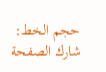حجم الخط:
شارك الصفحة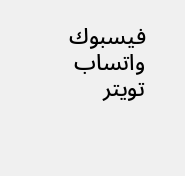فيسبوك واتساب تويتر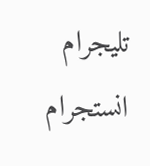تليجرام انستجرام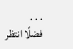. . .
فضلًا انتظر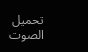تحميل الصوت